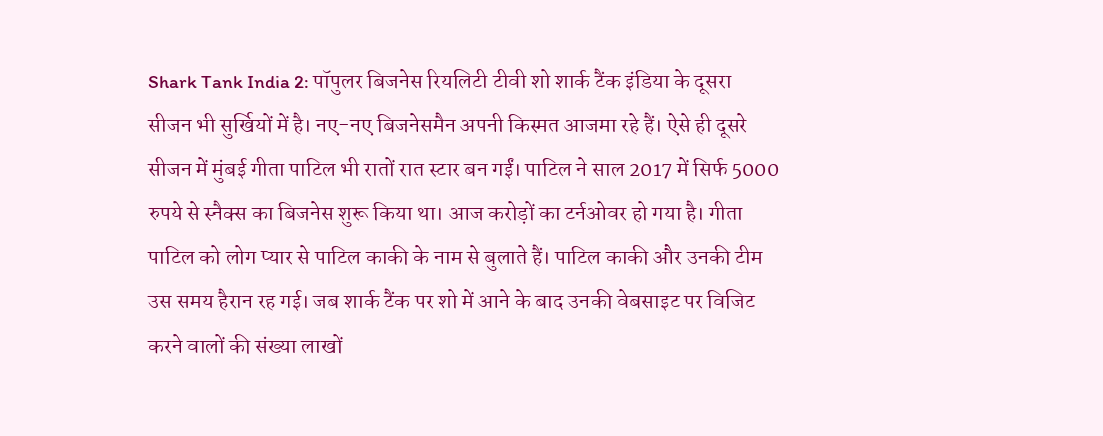Shark Tank India 2: पॉपुलर बिजनेस रियलिटी टीवी शो शार्क टैंक इंडिया के दूसरा सीजन भी सुर्खियों में है। नए-नए बिजनेसमैन अपनी किस्मत आजमा रहे हैं। ऐसे ही दूसरे सीजन में मुंबई गीता पाटिल भी रातों रात स्टार बन गईं। पाटिल ने साल 2017 में सिर्फ 5000 रुपये से स्नैक्स का बिजनेस शुरू किया था। आज करोड़ों का टर्नओवर हो गया है। गीता पाटिल को लोग प्यार से पाटिल काकी के नाम से बुलाते हैं। पाटिल काकी और उनकी टीम उस समय हैरान रह गई। जब शार्क टैंक पर शो में आने के बाद उनकी वेबसाइट पर विजिट करने वालों की संख्या लाखों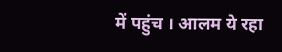में पहुंच । आलम ये रहा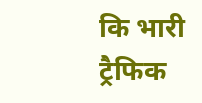कि भारी ट्रैफिक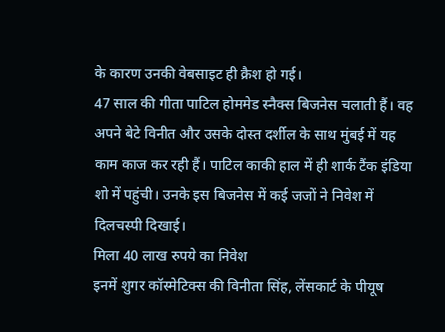के कारण उनकी वेबसाइट ही क्रैश हो गई।
47 साल की गीता पाटिल होममेड स्नैक्स बिजनेस चलाती हैं। वह अपने बेटे विनीत और उसके दोस्त दर्शील के साथ मुंबई में यह काम काज कर रही हैं। पाटिल काकी हाल में ही शार्क टैंक इंडिया शो में पहुंची। उनके इस बिजनेस में कई जजों ने निवेश में दिलचस्पी दिखाई।
मिला 40 लाख रुपये का निवेश
इनमें शुगर कॉस्मेटिक्स की विनीता सिंह, लेंसकार्ट के पीयूष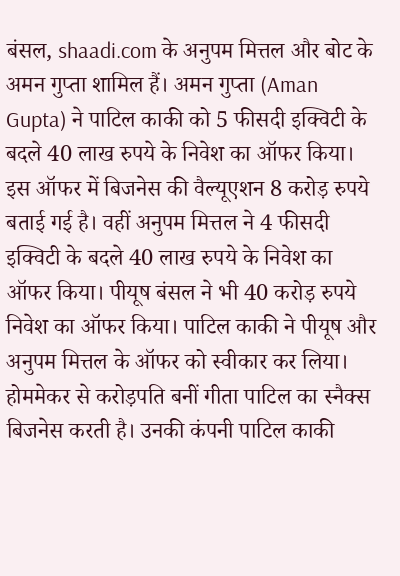बंसल, shaadi.com के अनुपम मित्तल और बोट के अमन गुप्ता शामिल हैं। अमन गुप्ता (Aman Gupta) ने पाटिल काकी को 5 फीसदी इक्विटी के बदले 40 लाख रुपये के निवेश का ऑफर किया। इस ऑफर में बिजनेस की वैल्यूएशन 8 करोड़ रुपये बताई गई है। वहीं अनुपम मित्तल ने 4 फीसदी इक्विटी के बदले 40 लाख रुपये के निवेश का ऑफर किया। पीयूष बंसल ने भी 40 करोड़ रुपये निवेश का ऑफर किया। पाटिल काकी ने पीयूष और अनुपम मित्तल के ऑफर को स्वीकार कर लिया। होममेकर से करोड़पति बनीं गीता पाटिल का स्नैक्स बिजनेस करती है। उनकी कंपनी पाटिल काकी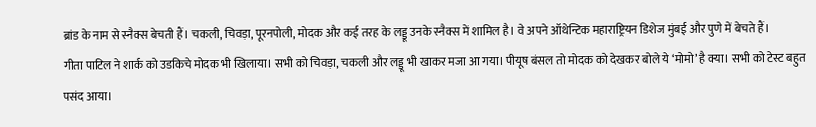ब्रांड के नाम से स्नैक्स बेचती हैं। चकली, चिवड़ा, पूरनपोली, मोदक और कई तरह के लड्डू उनके स्नैक्स में शामिल है। वे अपने ऑथेन्टिक महाराष्ट्रियन डिशेज मुंबई और पुणे में बेचते हैं।
गीता पाटिल ने शार्क को उडकिचे मोदक भी खिलाया। सभी को चिवड़ा, चकली और लड्डू भी खाकर मजा आ गया। पीयूष बंसल तो मोदक को देखकर बोले ये ‘मोमो’ है क्या। सभी को टेस्ट बहुत पसंद आया।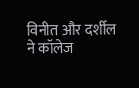विनीत और दर्शील ने कॉलेज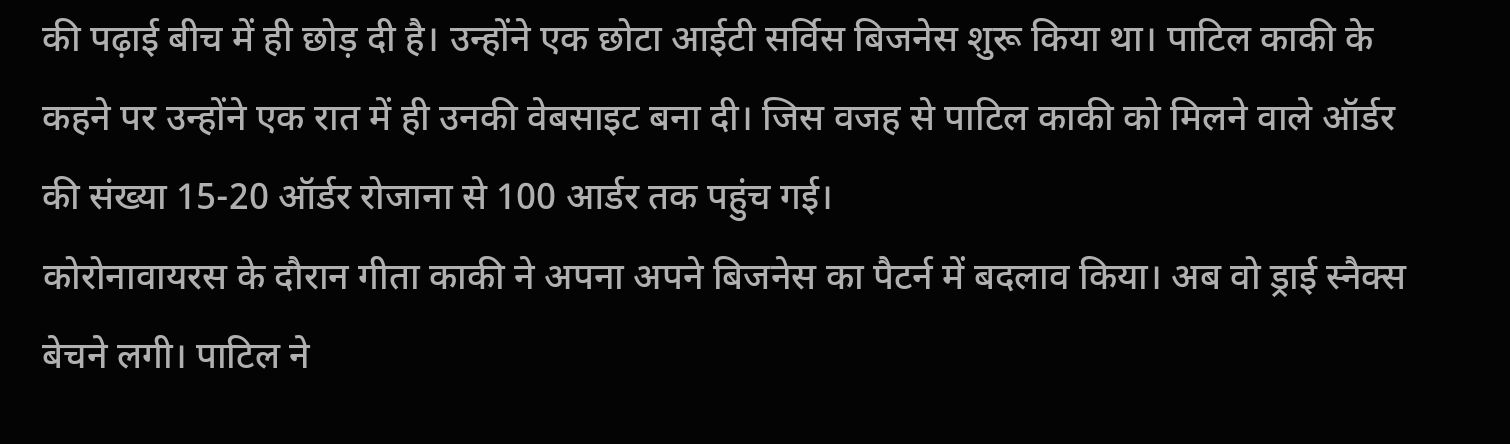की पढ़ाई बीच में ही छोड़ दी है। उन्होंने एक छोटा आईटी सर्विस बिजनेस शुरू किया था। पाटिल काकी के कहने पर उन्होंने एक रात में ही उनकी वेबसाइट बना दी। जिस वजह से पाटिल काकी को मिलने वाले ऑर्डर की संख्या 15-20 ऑर्डर रोजाना से 100 आर्डर तक पहुंच गई।
कोरोनावायरस के दौरान गीता काकी ने अपना अपने बिजनेस का पैटर्न में बदलाव किया। अब वो ड्राई स्नैक्स बेचने लगी। पाटिल ने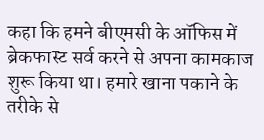कहा कि हमने बीएमसी के ऑफिस में ब्रेकफास्ट सर्व करने से अपना कामकाज शुरू किया था। हमारे खाना पकाने के तरीके से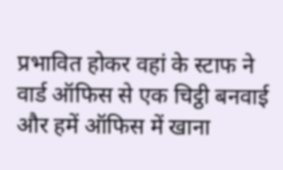प्रभावित होकर वहां के स्टाफ ने वार्ड ऑफिस से एक चिट्ठी बनवाई और हमें ऑफिस में खाना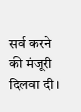सर्व करने की मंजूरी दिलवा दी।